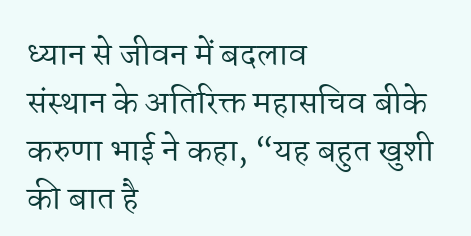ध्यान से जीवन में बदलाव
संस्थान के अतिरिक्त महासचिव बीके करुणा भाई ने कहा, “यह बहुत खुशी की बात है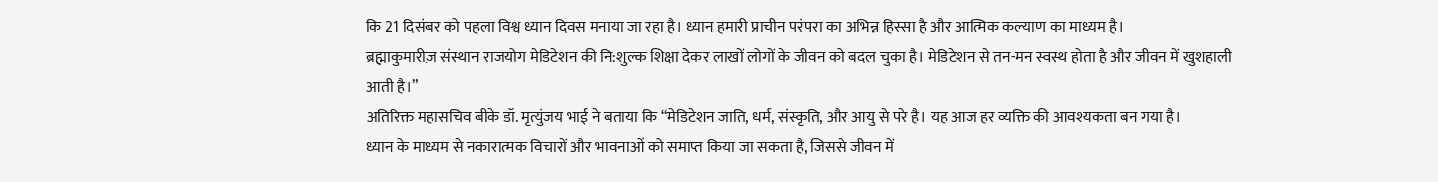कि 21 दिसंबर को पहला विश्व ध्यान दिवस मनाया जा रहा है। ध्यान हमारी प्राचीन परंपरा का अभिन्न हिस्सा है और आत्मिक कल्याण का माध्यम है।
ब्रह्माकुमारीज़ संस्थान राजयोग मेडिटेशन की नि:शुल्क शिक्षा देकर लाखों लोगों के जीवन को बदल चुका है। मेडिटेशन से तन-मन स्वस्थ होता है और जीवन में खुशहाली आती है।”
अतिरिक्त महासचिव बीके डॉ. मृत्युंजय भाई ने बताया कि “मेडिटेशन जाति, धर्म, संस्कृति, और आयु से परे है। यह आज हर व्यक्ति की आवश्यकता बन गया है।
ध्यान के माध्यम से नकारात्मक विचारों और भावनाओं को समाप्त किया जा सकता है, जिससे जीवन में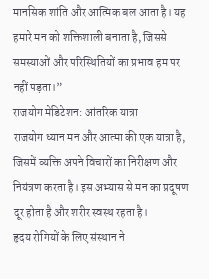मानसिक शांति और आत्मिक बल आता है। यह हमारे मन को शक्तिशाली बनाता है, जिससे समस्याओं और परिस्थितियों का प्रभाव हम पर नहीं पड़ता।”
राजयोग मेडिटेशन: आंतरिक यात्रा
राजयोग ध्यान मन और आत्मा की एक यात्रा है, जिसमें व्यक्ति अपने विचारों का निरीक्षण और नियंत्रण करता है। इस अभ्यास से मन का प्रदूषण दूर होता है और शरीर स्वस्थ रहता है।
हृदय रोगियों के लिए संस्थान ने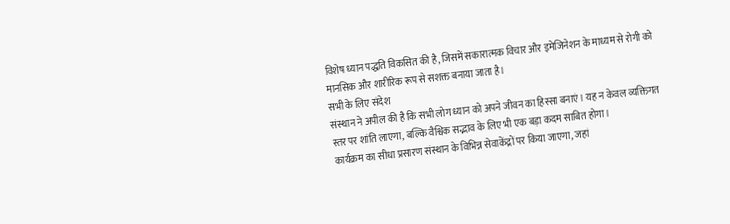विशेष ध्यान पद्धति विकसित की है, जिसमें सकारात्मक विचार और इमेजिनेशन के माध्यम से रोगी को मानसिक और शारीरिक रूप से सशक्त बनाया जाता है।
सभी के लिए संदेश
संस्थान ने अपील की है कि सभी लोग ध्यान को अपने जीवन का हिस्सा बनाएं। यह न केवल व्यक्तिगत स्तर पर शांति लाएगा, बल्कि वैश्विक सद्भाव के लिए भी एक बड़ा कदम साबित होगा।
कार्यक्रम का सीधा प्रसारण संस्थान के विभिन्न सेवाकेंद्रों पर किया जाएगा, जहां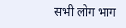सभी लोग भाग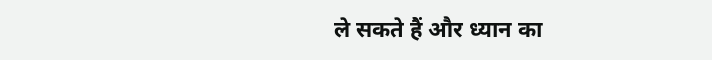ले सकते हैं और ध्यान का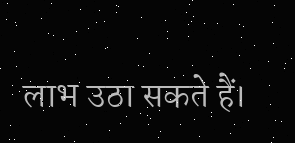लाभ उठा सकते हैं।